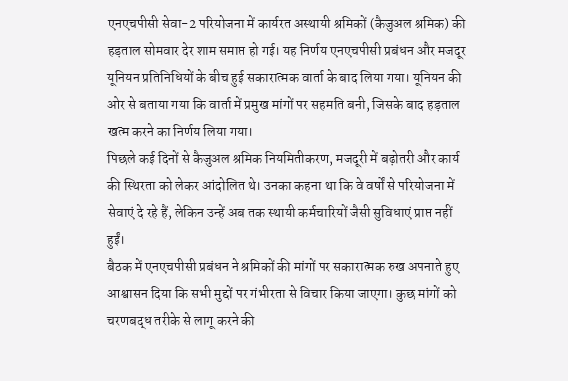एनएचपीसी सेवा-2 परियोजना में कार्यरत अस्थायी श्रमिकों (कैजुअल श्रमिक) की हड़ताल सोमवार देर शाम समाप्त हो गई। यह निर्णय एनएचपीसी प्रबंधन और मजदूर यूनियन प्रतिनिधियों के बीच हुई सकारात्मक वार्ता के बाद लिया गया। यूनियन की ओर से बताया गया कि वार्ता में प्रमुख मांगों पर सहमति बनी, जिसके बाद हड़ताल खत्म करने का निर्णय लिया गया।
पिछले कई दिनों से कैजुअल श्रमिक नियमितीकरण, मजदूरी में बढ़ोतरी और कार्य की स्थिरता को लेकर आंदोलित थे। उनका कहना था कि वे वर्षों से परियोजना में सेवाएं दे रहे हैं, लेकिन उन्हें अब तक स्थायी कर्मचारियों जैसी सुविधाएं प्राप्त नहीं हुईं।
बैठक में एनएचपीसी प्रबंधन ने श्रमिकों की मांगों पर सकारात्मक रुख अपनाते हुए आश्वासन दिया कि सभी मुद्दों पर गंभीरता से विचार किया जाएगा। कुछ मांगों को चरणबद्ध तरीके से लागू करने की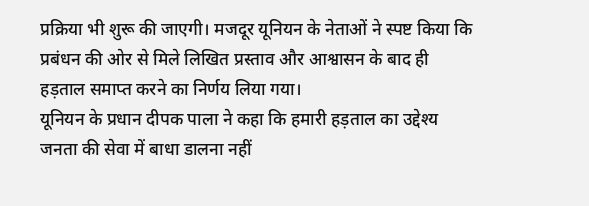प्रक्रिया भी शुरू की जाएगी। मजदूर यूनियन के नेताओं ने स्पष्ट किया कि प्रबंधन की ओर से मिले लिखित प्रस्ताव और आश्वासन के बाद ही हड़ताल समाप्त करने का निर्णय लिया गया।
यूनियन के प्रधान दीपक पाला ने कहा कि हमारी हड़ताल का उद्देश्य जनता की सेवा में बाधा डालना नहीं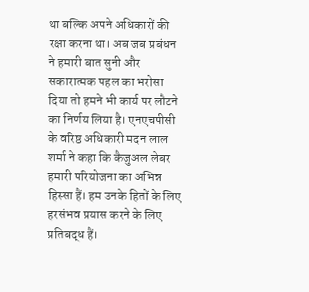था बल्कि अपने अधिकारों की रक्षा करना था। अब जब प्रबंधन ने हमारी बात सुनी और सकारात्मक पहल का भरोसा दिया तो हमने भी कार्य पर लौटने का निर्णय लिया है। एनएचपीसी के वरिष्ठ अधिकारी मदन लाल शर्मा ने कहा कि कैजुअल लेबर हमारी परियोजना का अभिन्न हिस्सा हैं। हम उनके हितों के लिए हरसंभव प्रयास करने के लिए प्रतिबद्ध हैं।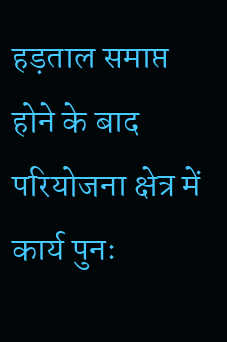हड़ताल समाप्त होने के बाद परियोजना क्षेत्र में कार्य पुनः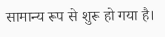सामान्य रूप से शुरू हो गया है।